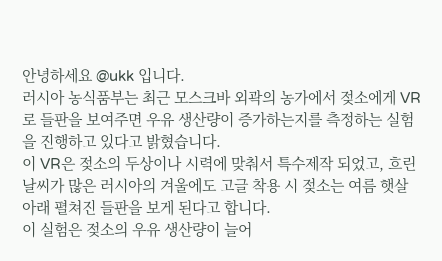안녕하세요 @ukk 입니다.
러시아 농식품부는 최근 모스크바 외곽의 농가에서 젖소에게 VR로 들판을 보여주면 우유 생산량이 증가하는지를 측정하는 실험을 진행하고 있다고 밝혔습니다.
이 VR은 젖소의 두상이나 시력에 맞춰서 특수제작 되었고, 흐린 날씨가 많은 러시아의 겨울에도 고글 착용 시 젖소는 여름 햇살 아래 펼쳐진 들판을 보게 된다고 합니다.
이 실험은 젖소의 우유 생산량이 늘어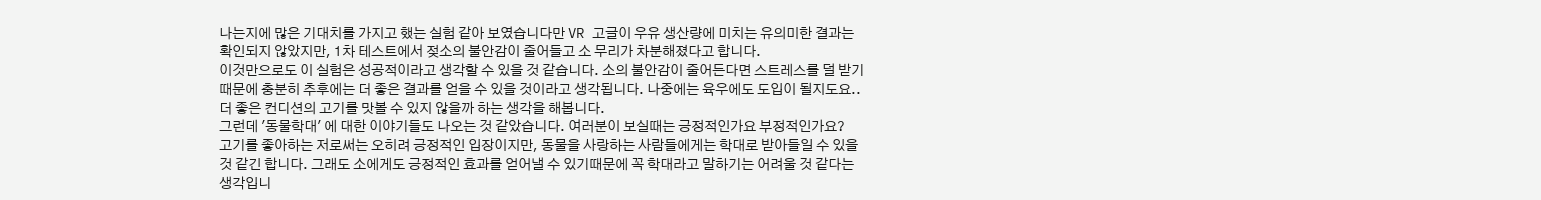나는지에 많은 기대치를 가지고 했는 실험 같아 보였습니다만 VR 고글이 우유 생산량에 미치는 유의미한 결과는 확인되지 않았지만, 1차 테스트에서 젖소의 불안감이 줄어들고 소 무리가 차분해졌다고 합니다.
이것만으로도 이 실험은 성공적이라고 생각할 수 있을 것 같습니다. 소의 불안감이 줄어든다면 스트레스를 덜 받기때문에 충분히 추후에는 더 좋은 결과를 얻을 수 있을 것이라고 생각됩니다. 나중에는 육우에도 도입이 될지도요.. 더 좋은 컨디션의 고기를 맛볼 수 있지 않을까 하는 생각을 해봅니다.
그런데 '동물학대' 에 대한 이야기들도 나오는 것 같았습니다. 여러분이 보실때는 긍정적인가요 부정적인가요?
고기를 좋아하는 저로써는 오히려 긍정적인 입장이지만, 동물을 사랑하는 사람들에게는 학대로 받아들일 수 있을 것 같긴 합니다. 그래도 소에게도 긍정적인 효과를 얻어낼 수 있기때문에 꼭 학대라고 말하기는 어려울 것 같다는 생각입니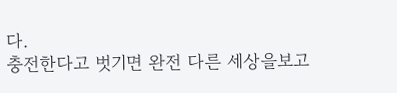다.
충전한다고 벗기면 완전 다른 세상을보고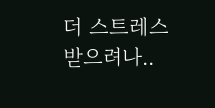더 스트레스 받으려나..